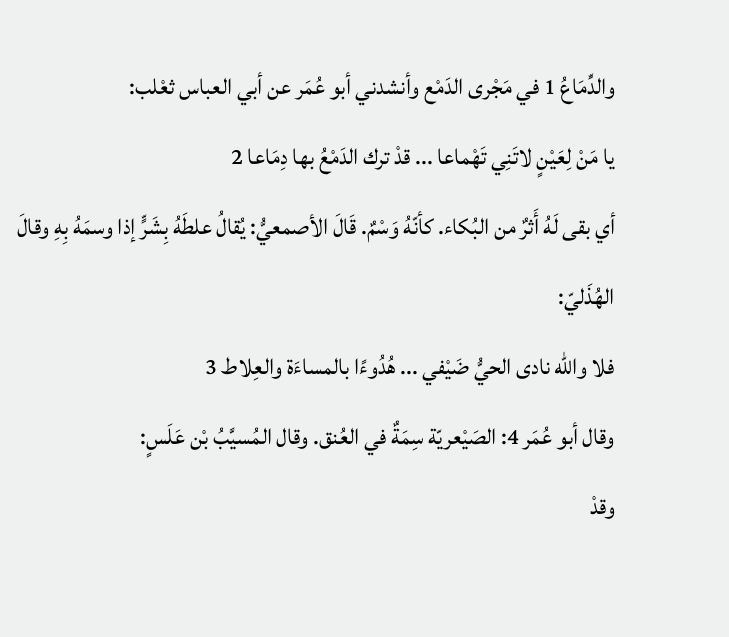والدِّمَاعُ 1 في مَجْرى الدَمْع وأنشدني أبو عُمَر عن أبي العباس ثعْلب:
يا مَنْ لِعَيْنٍ لاتَنِي تَهْماعا ... قدْ ترك الدَمْعُ بها دِمَاعا 2
أي بقى لَهُ أَثرٌ من البُكاء. كأنّهُ وَسْمٌ. قَالَ الأصمعيُّ: يُقالُ علطَهُ بِشَرٍّ إذا وسمَهُ بِهِ وقالَ الهُذَليّ:
فلا والله نادى الحيُّ ضَيْفي ... هُدُوءًا بالمساءَة والعِلاط 3
وقال أبو عُمَر 4: الصَيْعريّة سِمَةٌ في العُنق. وقال المُسيَّبُ بْن عَلَسٍ:
وقدْ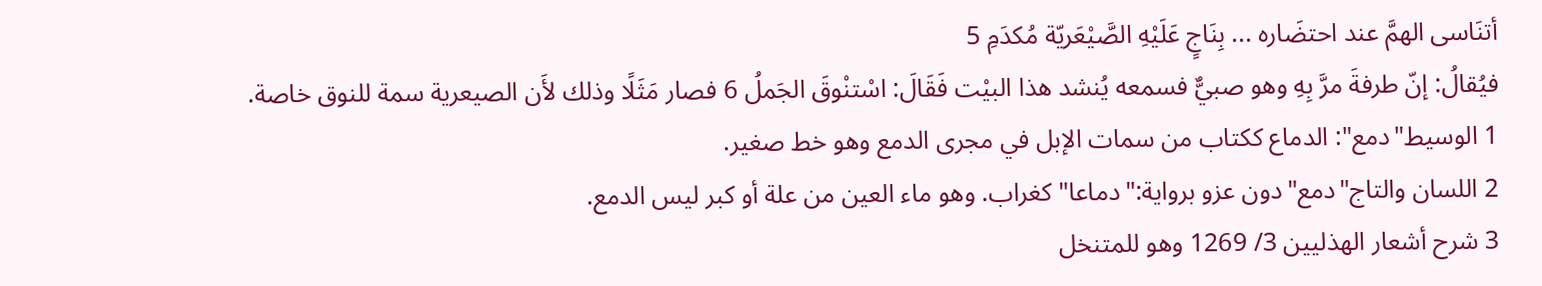أتنَاسى الهمَّ عند احتضَاره ... بِنَاجٍ عَلَيْهِ الصَّيْعَريّة مُكدَمِ 5
فيُقالُ: إنّ طرفةَ مرَّ بِهِ وهو صبيٌّ فسمعه يُنشد هذا البيْت فَقَالَ: اسْتنْوقَ الجَملُ 6 فصار مَثَلًا وذلك لأَن الصيعرية سمة للنوق خاصة.
1 الوسيط"دمع": الدماع ككتاب من سمات الإبل في مجرى الدمع وهو خط صغير.
2 اللسان والتاج"دمع"دون عزو برواية:"دماعا"كغراب. وهو ماء العين من علة أو كبر ليس الدمع.
3 شرح أشعار الهذليين 3/ 1269 وهو للمتنخل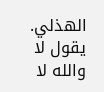الهذلي. يقول لا والله لا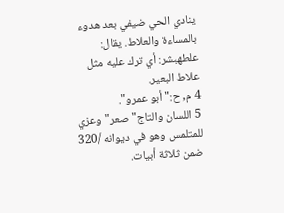ينادي الحي ضيفي بعد هدوء بالمساءة والعلاط. يقال: علطهبشر: أي ترك عليه مثل علاط البعير.
4 م, ح:"أبو عمرو".
5 اللسان والتاج"صعر"وعزي للمتلمس وهو في ديوانه /320 ضمن ثلاثة أبيات.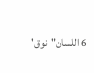6 اللسان"نوق'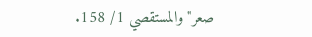صعر"والمستقصي 1/ 158.